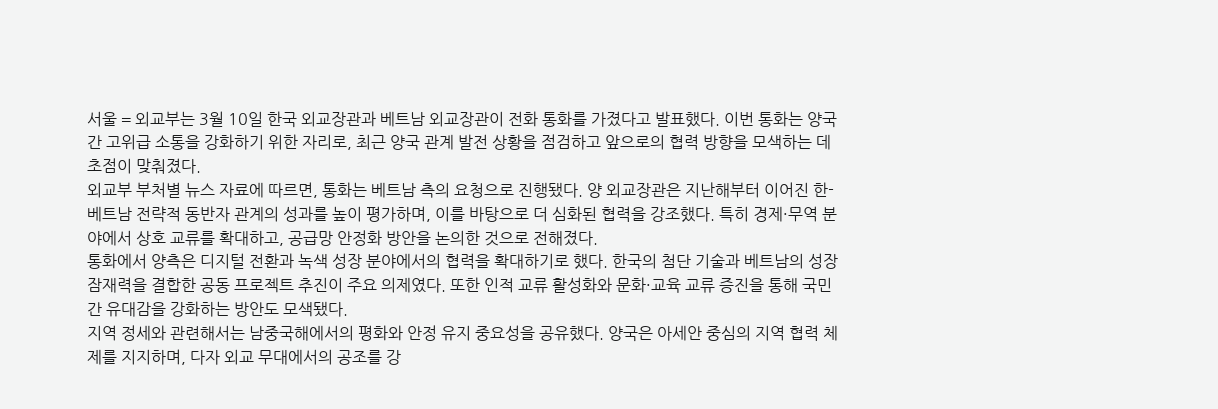서울 = 외교부는 3월 10일 한국 외교장관과 베트남 외교장관이 전화 통화를 가졌다고 발표했다. 이번 통화는 양국 간 고위급 소통을 강화하기 위한 자리로, 최근 양국 관계 발전 상황을 점검하고 앞으로의 협력 방향을 모색하는 데 초점이 맞춰졌다.
외교부 부처별 뉴스 자료에 따르면, 통화는 베트남 측의 요청으로 진행됐다. 양 외교장관은 지난해부터 이어진 한-베트남 전략적 동반자 관계의 성과를 높이 평가하며, 이를 바탕으로 더 심화된 협력을 강조했다. 특히 경제·무역 분야에서 상호 교류를 확대하고, 공급망 안정화 방안을 논의한 것으로 전해졌다.
통화에서 양측은 디지털 전환과 녹색 성장 분야에서의 협력을 확대하기로 했다. 한국의 첨단 기술과 베트남의 성장 잠재력을 결합한 공동 프로젝트 추진이 주요 의제였다. 또한 인적 교류 활성화와 문화·교육 교류 증진을 통해 국민 간 유대감을 강화하는 방안도 모색됐다.
지역 정세와 관련해서는 남중국해에서의 평화와 안정 유지 중요성을 공유했다. 양국은 아세안 중심의 지역 협력 체제를 지지하며, 다자 외교 무대에서의 공조를 강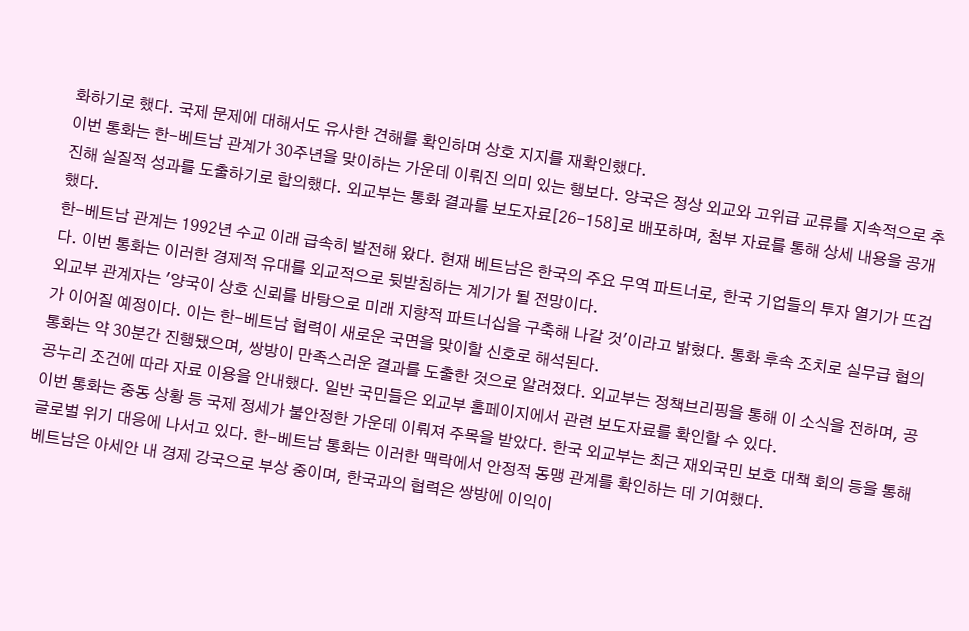화하기로 했다. 국제 문제에 대해서도 유사한 견해를 확인하며 상호 지지를 재확인했다.
이번 통화는 한-베트남 관계가 30주년을 맞이하는 가운데 이뤄진 의미 있는 행보다. 양국은 정상 외교와 고위급 교류를 지속적으로 추진해 실질적 성과를 도출하기로 합의했다. 외교부는 통화 결과를 보도자료[26-158]로 배포하며, 첨부 자료를 통해 상세 내용을 공개했다.
한-베트남 관계는 1992년 수교 이래 급속히 발전해 왔다. 현재 베트남은 한국의 주요 무역 파트너로, 한국 기업들의 투자 열기가 뜨겁다. 이번 통화는 이러한 경제적 유대를 외교적으로 뒷받침하는 계기가 될 전망이다.
외교부 관계자는 '양국이 상호 신뢰를 바탕으로 미래 지향적 파트너십을 구축해 나갈 것'이라고 밝혔다. 통화 후속 조치로 실무급 협의가 이어질 예정이다. 이는 한-베트남 협력이 새로운 국면을 맞이할 신호로 해석된다.
통화는 약 30분간 진행됐으며, 쌍방이 만족스러운 결과를 도출한 것으로 알려졌다. 외교부는 정책브리핑을 통해 이 소식을 전하며, 공공누리 조건에 따라 자료 이용을 안내했다. 일반 국민들은 외교부 홈페이지에서 관련 보도자료를 확인할 수 있다.
이번 통화는 중동 상황 등 국제 정세가 불안정한 가운데 이뤄져 주목을 받았다. 한국 외교부는 최근 재외국민 보호 대책 회의 등을 통해 글로벌 위기 대응에 나서고 있다. 한-베트남 통화는 이러한 맥락에서 안정적 동맹 관계를 확인하는 데 기여했다.
베트남은 아세안 내 경제 강국으로 부상 중이며, 한국과의 협력은 쌍방에 이익이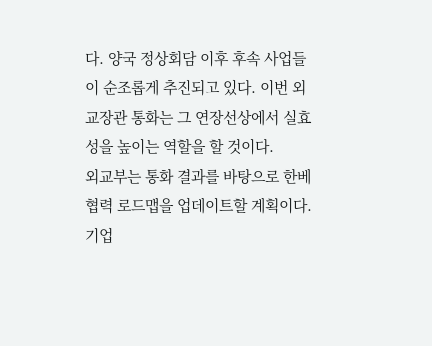다. 양국 정상회담 이후 후속 사업들이 순조롭게 추진되고 있다. 이번 외교장관 통화는 그 연장선상에서 실효성을 높이는 역할을 할 것이다.
외교부는 통화 결과를 바탕으로 한베 협력 로드맵을 업데이트할 계획이다. 기업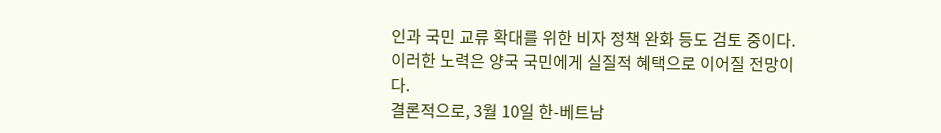인과 국민 교류 확대를 위한 비자 정책 완화 등도 검토 중이다. 이러한 노력은 양국 국민에게 실질적 혜택으로 이어질 전망이다.
결론적으로, 3월 10일 한-베트남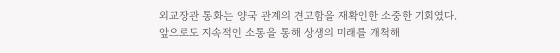외교장관 통화는 양국 관계의 견고함을 재확인한 소중한 기회였다. 앞으로도 지속적인 소통을 통해 상생의 미래를 개척해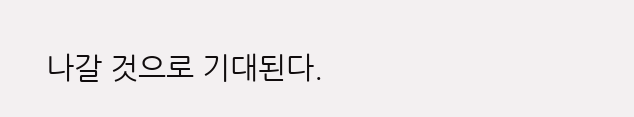나갈 것으로 기대된다.